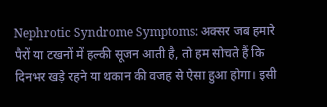Nephrotic Syndrome Symptoms: अक्सर जब हमारे पैरों या टखनों में हल्की सूजन आती है, तो हम सोचते हैं कि दिनभर खड़े रहने या थकान की वजह से ऐसा हुआ होगा। इसी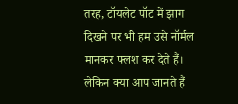तरह, टॉयलेट पॉट में झाग दिखने पर भी हम उसे नॉर्मल मानकर फ्लश कर देते हैं। लेकिन क्या आप जानते हैं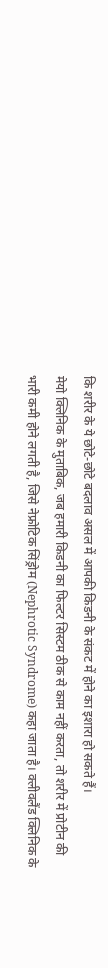कि शरीर के ये छोटे-छोटे बदलाव असल में आपकी किडनी के संकट में होने का इशारा हो सकते हैं।
मेयो क्लिनिक के मुताबिक, जब हमारी किडनी का फिल्टर सिस्टम ठीक से काम नहीं करता, तो शरीर में प्रोटीन की भारी कमी होने लगती है, जिसे नेफ्रोटिक सिंड्रोम (Nephrotic Syndrome) कहा जाता है। क्लीवलैंड क्लिनिक के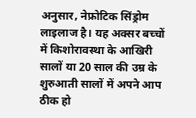अनुसार, नेफ्रोटिक सिंड्रोम लाइलाज है। यह अक्सर बच्चों में किशोरावस्था के आखिरी सालों या 20 साल की उम्र के शुरुआती सालों में अपने आप ठीक हो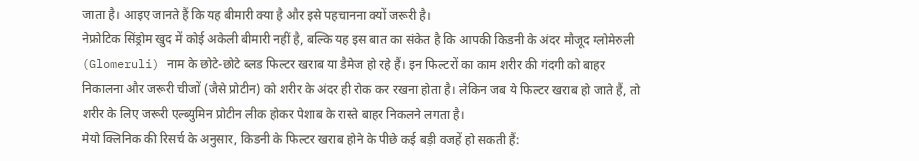जाता है। आइए जानते हैं कि यह बीमारी क्या है और इसे पहचानना क्यों जरूरी है।
नेफ्रोटिक सिंड्रोम खुद में कोई अकेली बीमारी नहीं है, बल्कि यह इस बात का संकेत है कि आपकी किडनी के अंदर मौजूद ग्लोमेरुली (Glomeruli) नाम के छोटे-छोटे ब्लड फिल्टर खराब या डैमेज हो रहे हैं। इन फिल्टरों का काम शरीर की गंदगी को बाहर निकालना और जरूरी चीजों (जैसे प्रोटीन) को शरीर के अंदर ही रोक कर रखना होता है। लेकिन जब ये फिल्टर खराब हो जाते हैं, तो शरीर के लिए जरूरी एल्ब्युमिन प्रोटीन लीक होकर पेशाब के रास्ते बाहर निकलने लगता है।
मेयो क्लिनिक की रिसर्च के अनुसार, किडनी के फिल्टर खराब होने के पीछे कई बड़ी वजहें हो सकती हैं: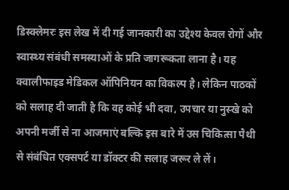डिस्क्लेमरः इस लेख में दी गई जानकारी का उद्देश्य केवल रोगों और स्वास्थ्य संबंधी समस्याओं के प्रति जागरूकता लाना है। यह क्वालीफाइड मेडिकल ऑपिनियन का विकल्प है। लेकिन पाठकों को सलाह दी जाती है कि वह कोई भी दवा, उपचार या नुस्खे को अपनी मर्जी से ना आजमाएं बल्कि इस बारे में उस चिकित्सा पैथी से संबंधित एक्सपर्ट या डॉक्टर की सलाह जरूर ले लें।